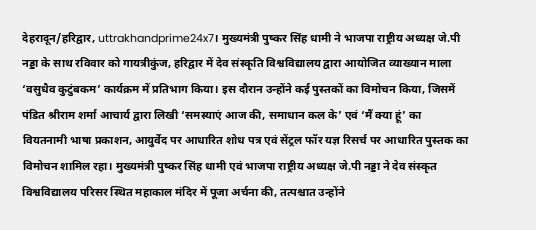देहरादून/हरिद्वार, uttrakhandprime24x7। मुख्यमंत्री पुष्कर सिंह धामी ने भाजपा राष्ट्रीय अध्यक्ष जे.पी नड्डा के साथ रविवार को गायत्रीकुंज, हरिद्वार में देव संस्कृति विश्वविद्यालय द्वारा आयोजित व्याख्यान माला ‘वसुधैव कुटुंबकम’ कार्यक्रम में प्रतिभाग किया। इस दौरान उन्होंने कई पुस्तकों का विमोचन किया, जिसमें पंडित श्रीराम शर्मा आचार्य द्वारा लिखी ‘समस्याएं आज की, समाधान कल के’ एवं ‘मैं क्या हूं’ का वियतनामी भाषा प्रकाशन, आयुर्वेद पर आधारित शोध पत्र एवं सेंट्रल फॉर यज्ञ रिसर्च पर आधारित पुस्तक का विमोचन शामिल रहा। मुख्यमंत्री पुष्कर सिंह धामी एवं भाजपा राष्ट्रीय अध्यक्ष जे.पी नड्डा ने देव संस्कृत विश्वविद्यालय परिसर स्थित महाकाल मंदिर में पूजा अर्चना की, तत्पश्चात उन्होंने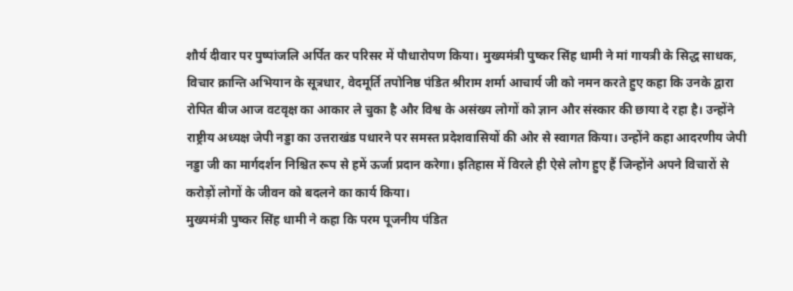शौर्य दीवार पर पुष्पांजलि अर्पित कर परिसर में पौधारोपण किया। मुख्यमंत्री पुष्कर सिंह धामी ने मां गायत्री के सिद्ध साधक, विचार क्रान्ति अभियान के सूत्रधार, वेदमूर्ति तपोनिष्ठ पंडित श्रीराम शर्मा आचार्य जी को नमन करते हुए कहा कि उनके द्वारा रोपित बीज आज वटवृक्ष का आकार ले चुका है और विश्व के असंख्य लोगों को ज्ञान और संस्कार की छाया दे रहा है। उन्होंने राष्ट्रीय अध्यक्ष जेपी नड्डा का उत्तराखंड पधारने पर समस्त प्रदेशवासियों की ओर से स्वागत किया। उन्होंने कहा आदरणीय जेपी नड्डा जी का मार्गदर्शन निश्चित रूप से हमें ऊर्जा प्रदान करेगा। इतिहास में विरले ही ऐसे लोग हुए हैं जिन्होंने अपने विचारों से करोड़ों लोगों के जीवन को बदलने का कार्य किया।
मुख्यमंत्री पुष्कर सिंह धामी ने कहा कि परम पूजनीय पंडित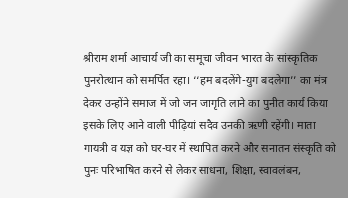श्रीराम शर्मा आचार्य जी का समूचा जीवन भारत के सांस्कृतिक पुनरोत्थान को समर्पित रहा। ‘‘हम बदलेंगे-युग बदलेगा’’ का मंत्र देकर उन्होंने समाज में जो जन जागृति लाने का पुनीत कार्य किया इसके लिए आने वाली पीढ़ियां सदैव उनकी ऋणी रहेंगी। माता गायत्री व यज्ञ को घर-घर में स्थापित करने और सनातन संस्कृति को पुनः परिभाषित करने से लेकर साधना, शिक्षा, स्वावलंबन,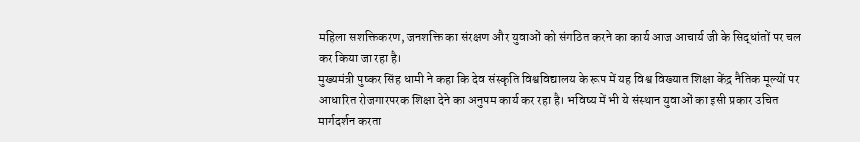महिला सशक्तिकरण, जनशक्ति का संरक्षण और युवाओं को संगठित करने का कार्य आज आचार्य जी के सिद्धांतों पर चल कर किया जा रहा है।
मुख्यमंत्री पुष्कर सिंह धामी ने कहा कि देव संस्कृति विश्वविद्यालय के रूप में यह विश्व विख्यात शिक्षा केंद्र नैतिक मूल्यों पर आधारित रोजगारपरक शिक्षा देने का अनुपम कार्य कर रहा है। भविष्य में भी ये संस्थान युवाओं का इसी प्रकार उचित मार्गदर्शन करता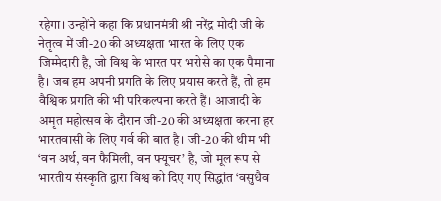रहेगा। उन्होंने कहा कि प्रधानमंत्री श्री नरेंद्र मोदी जी के नेतृत्व में जी-20 की अध्यक्षता भारत के लिए एक जिम्मेदारी है, जो विश्व के भारत पर भरोसे का एक पैमाना है। जब हम अपनी प्रगति के लिए प्रयास करते हैं, तो हम वैश्विक प्रगति की भी परिकल्पना करते हैं। आजादी के अमृत महोत्सव के दौरान जी-20 की अध्यक्षता करना हर भारतवासी के लिए गर्व की बात है। जी-20 की थीम भी ‘वन अर्थ, वन फैमिली, वन फ्यूचर’ है, जो मूल रूप से भारतीय संस्कृति द्वारा विश्व को दिए गए सिद्धांत ‘वसुधैव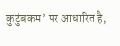कुटुंबकम’ पर आधारित है,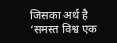जिसका अर्थ है ‘समस्त विश्व एक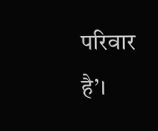परिवार है’।